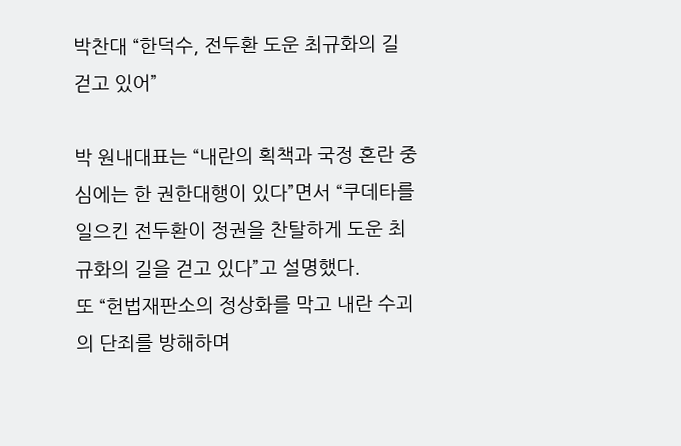박찬대 “한덕수, 전두환 도운 최규화의 길 걷고 있어”

박 원내대표는 “내란의 획책과 국정 혼란 중심에는 한 권한대행이 있다”면서 “쿠데타를 일으킨 전두환이 정권을 찬탈하게 도운 최규화의 길을 걷고 있다”고 설명했다.
또 “헌법재판소의 정상화를 막고 내란 수괴의 단죄를 방해하며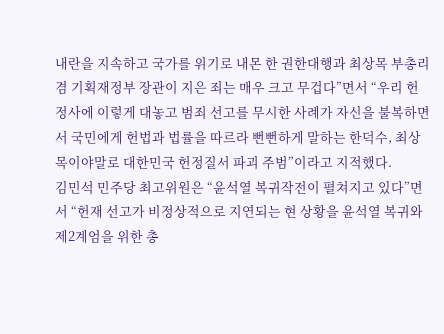내란을 지속하고 국가를 위기로 내몬 한 권한대행과 최상목 부총리 겸 기획재정부 장관이 지은 죄는 매우 크고 무겁다”면서 “우리 헌정사에 이렇게 대놓고 범죄 선고를 무시한 사례가 자신을 불복하면서 국민에게 헌법과 법률을 따르라 뻔뻔하게 말하는 한덕수, 최상목이야말로 대한민국 헌정질서 파괴 주범”이라고 지적했다.
김민석 민주당 최고위원은 “윤석열 복귀작전이 펼쳐지고 있다”면서 “헌재 선고가 비정상적으로 지연되는 현 상황을 윤석열 복귀와 제2계엄을 위한 총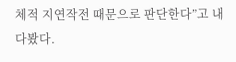체적 지연작전 때문으로 판단한다”고 내다봤다.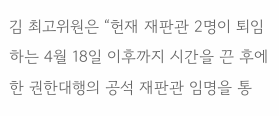김 최고위원은 “헌재 재판관 2명이 퇴임하는 4월 18일 이후까지 시간을 끈 후에 한 권한대행의 공석 재판관 임명을 통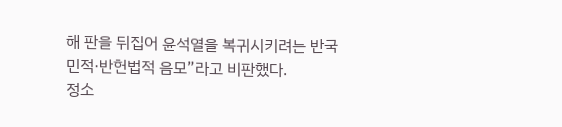해 판을 뒤집어 윤석열을 복귀시키려는 반국민적·반헌법적 음모”라고 비판했다.
정소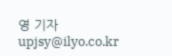영 기자 upjsy@ilyo.co.kr